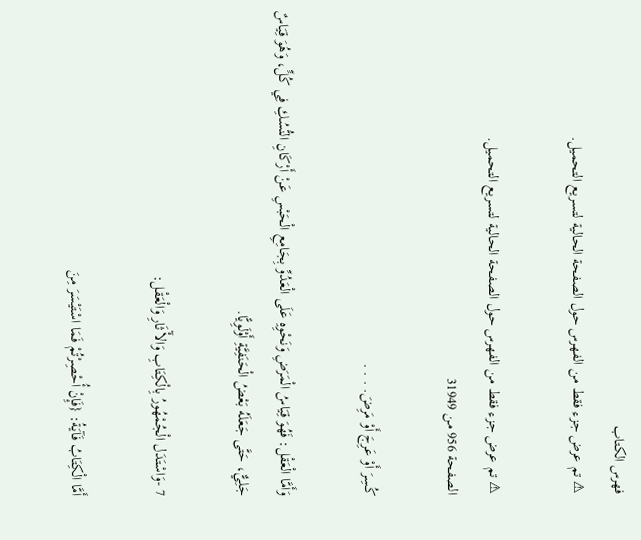فهرس الكتاب
⚠ تم عرض جزء فقط من الفهرس حول الصفحة الحالية لتسريع التحميل.

⚠ تم عرض جزء فقط من الفهرس حول الصفحة الحالية لتسريع التحميل.
الصفحة 956 من 31949

كُسِرَ أَوْ عَرِجَ أَوْ مَرِضَ. . . .

وَأَمَّا الْعَقْل: فَهُوَ قِيَاسُ الْمَرَضِ وَنَحْوِهِ عَلَى الْعَدُوِّ بِجَامِعِ الْحَبْسِ عَنْ أَرْكَانِ النُّسُكِ فِي كُلٍّ، وَهُوَ قِيَاسٌ جَلِيٌّ، حَتَّى جَعَلَهُ بَعْضُ الْحَنَفِيَّةِ أَوْلَوِيًّا.

7 -وَاسْتَدَل الْجُمْهُورُ بِالْكِتَابِ وَالآْثَارِ وَالْعَقْل:

أَمَّا الْكِتَابُ فَآيَةُ: {فَإِنْ أُحْصِرْتُمْ فَمَا اسْتَيْسَرَ مِنَ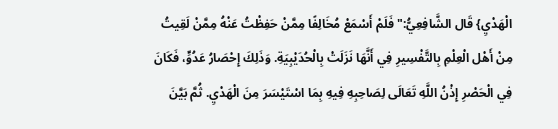الْهَدْيِ} قَال الشَّافِعِيُّ:"فَلَمْ أَسْمَعْ مُخَالِفًا مِمَّنْ حَفِظْتُ عَنْهُ مِمَّنْ لَقِيتُ مِنْ أَهْل الْعِلْمِ بِالتَّفْسِيرِ فِي أَنَّهَا نَزَلَتْ بِالْحُدَيْبِيَةِ. وَذَلِكَ إِحْصَارُ عَدُوٍّ، فَكَانَ فِي الْحَصْرِ إِذْنُ اللَّهِ تَعَالَى لِصَاحِبِهِ فِيهِ بِمَا اسْتَيْسَرَ مِنَ الْهَدْيِ. ثُمَّ بَيَّنَ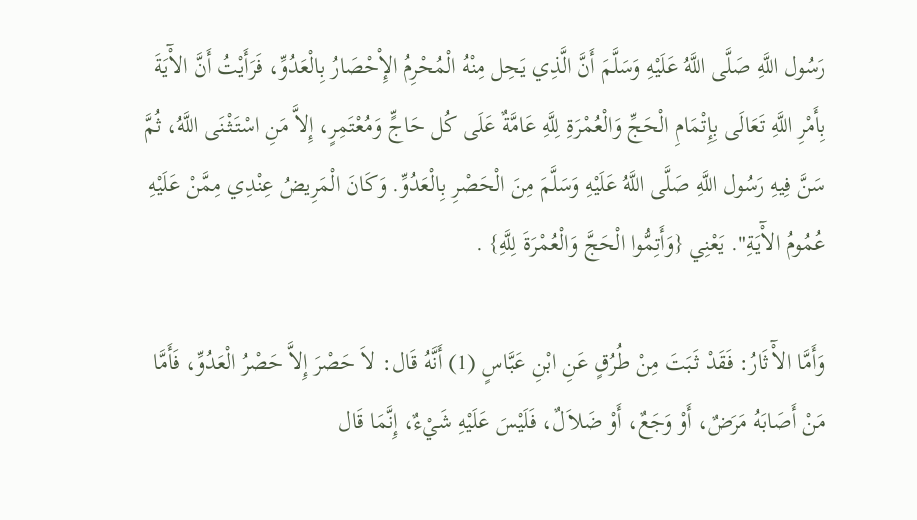رَسُول اللَّهِ صَلَّى اللَّهُ عَلَيْهِ وَسَلَّمَ أَنَّ الَّذِي يَحِل مِنْهُ الْمُحْرِمُ الإِْحْصَارُ بِالْعَدُوِّ، فَرَأَيْتُ أَنَّ الآْيَةَ بِأَمْرِ اللَّهِ تَعَالَى بِإِتْمَامِ الْحَجِّ وَالْعُمْرَةِ لِلَّهِ عَامَّةٌ عَلَى كُل حَاجٍّ وَمُعْتَمِرٍ، إِلاَّ مَنِ اسْتَثْنَى اللَّهُ، ثُمَّ سَنَّ فِيهِ رَسُول اللَّهِ صَلَّى اللَّهُ عَلَيْهِ وَسَلَّمَ مِنَ الْحَصْرِ بِالْعَدُوِّ. وَكَانَ الْمَرِيضُ عِنْدِي مِمَّنْ عَلَيْهِ عُمُومُ الآْيَةِ". يَعْنِي {وَأَتِمُّوا الْحَجَّ وَالْعُمْرَةَ لِلَّهِ} .

وَأَمَّا الآْثَارُ: فَقَدْ ثَبَتَ مِنْ طُرُقٍ عَنِ ابْنِ عَبَّاسٍ (1) أَنَّهُ قَال: لاَ حَصْرَ إِلاَّ حَصْرُ الْعَدُوِّ، فَأَمَّا مَنْ أَصَابَهُ مَرَضٌ، أَوْ وَجَعٌ، أَوْ ضَلاَلٌ، فَلَيْسَ عَلَيْهِ شَيْءٌ، إِنَّمَا قَال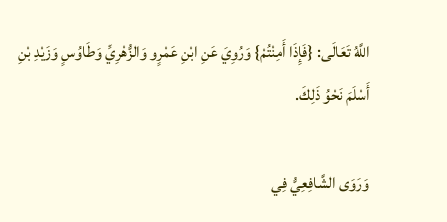اللَّهُ تَعَالَى: {فَإِذَا أَمِنْتُمْ} وَرُوِيَ عَنِ ابْنِ عَمْرٍو وَالزُّهْرِيِّ وَطَاوُسٍ وَزَيْدِ بْنِ أَسْلَمَ نَحْوُ ذَلِكَ.

وَرَوَى الشَّافِعِيُّ فِي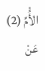الأُْمِّ (2) عَنْ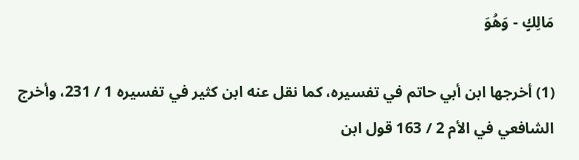مَالِكٍ - وَهُوَ

(1) أخرجها ابن أبي حاتم في تفسيره، كما نقل عنه ابن كثير في تفسيره 1 / 231، وأخرج الشافعي في الأم 2 / 163 قول ابن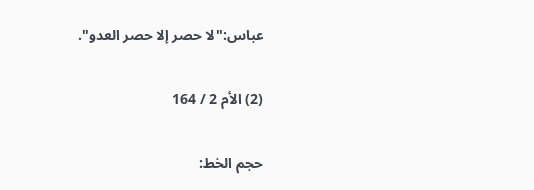عباس:"لا حصر إلا حصر العدو".

(2) الأم 2 / 164

حجم الخط: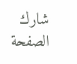شارك الصفحة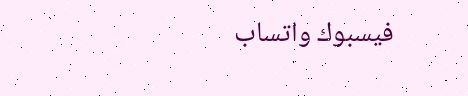فيسبوك واتساب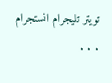تويتر تليجرام انستجرام
. . .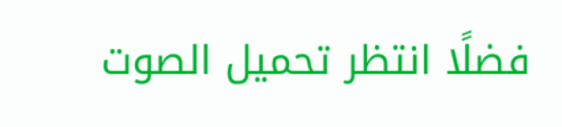فضلًا انتظر تحميل الصوت